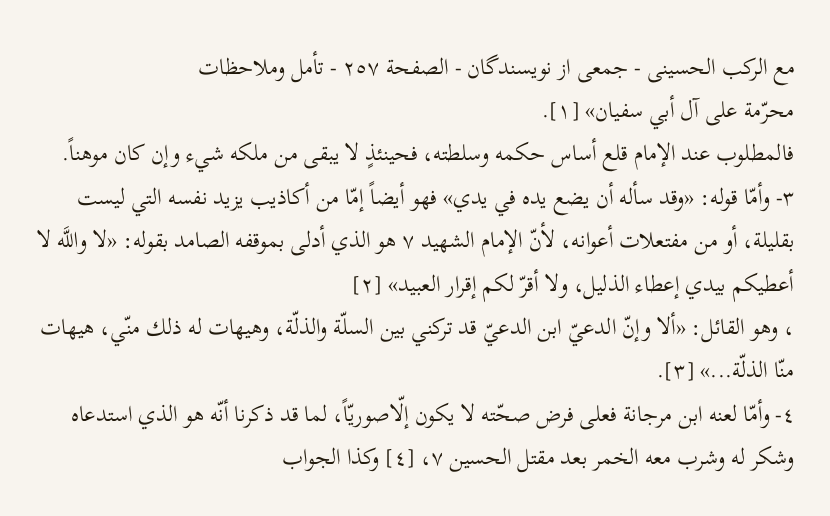مع الركب الحسينى - جمعی از نویسندگان - الصفحة ٢٥٧ - تأمل وملاحظات
محرّمة على آل أبي سفيان» [١].
فالمطلوب عند الإمام قلع أساس حكمه وسلطته، فحينئذٍ لا يبقى من ملكه شيء وإن كان موهناً.
٣- وأمّا قوله: «وقد سأله أن يضع يده في يدي» فهو أيضاً إمّا من أكاذيب يزيد نفسه التي ليست بقليلة، أو من مفتعلات أعوانه، لأنّ الإمام الشهيد ٧ هو الذي أدلى بموقفه الصامد بقوله: «لا واللَّه لا أعطيكم بيدي إعطاء الذليل، ولا أقرّ لكم إقرار العبيد» [٢]
، وهو القائل: «ألا وإنّ الدعيّ ابن الدعيّ قد تركني بين السلّة والذلّة، وهيهات له ذلك منّي، هيهات منّا الذلّة...» [٣].
٤- وأمّا لعنه ابن مرجانة فعلى فرض صحّته لا يكون إلّاصوريّاً، لما قد ذكرنا أنّه هو الذي استدعاه وشكر له وشرب معه الخمر بعد مقتل الحسين ٧، [٤] وكذا الجواب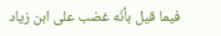فيما قيل بأنّه غضب على ابن زياد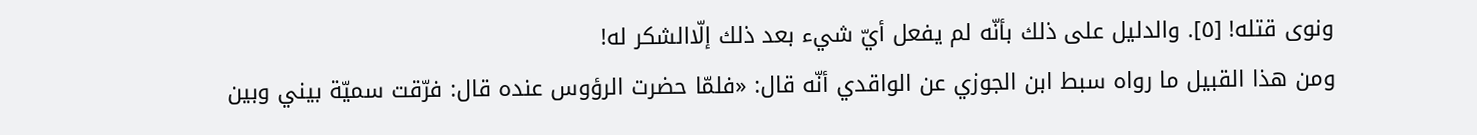ونوى قتله! [٥]. والدليل على ذلك بأنّه لم يفعل أيّ شيء بعد ذلك إلّاالشكر له!
ومن هذا القبيل ما رواه سبط ابن الجوزي عن الواقدي أنّه قال: «فلمّا حضرت الرؤوس عنده قال: فرّقت سميّة بيني وبين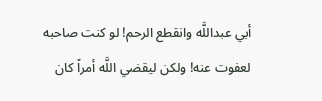أبي عبداللَّه وانقطع الرحم! لو كنت صاحبه لعفوت عنه! ولكن ليقضي اللَّه أمراً كان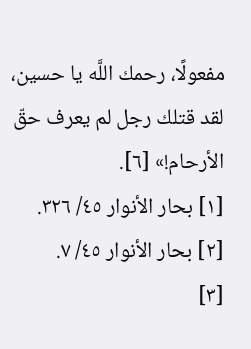مفعولًا، رحمك اللَّه يا حسين، لقد قتلك رجل لم يعرف حقّ الأرحام!» [٦].
[١] بحار الأنوار ٤٥/ ٣٢٦.
[٢] بحار الأنوار ٤٥/ ٧.
[٣]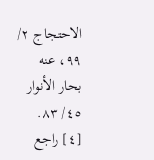الاحتجاج ٢/ ٩٩، عنه بحار الأنوار ٤٥/ ٨٣.
[٤] راجع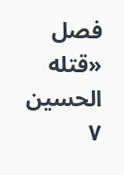فصل «قتله الحسين ٧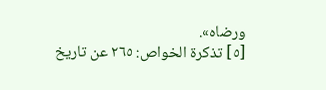ورضاه».
[٥] تذكرة الخواص: ٢٦٥ عن تاريخ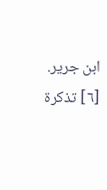ابن جرير.
[٦] تذكرة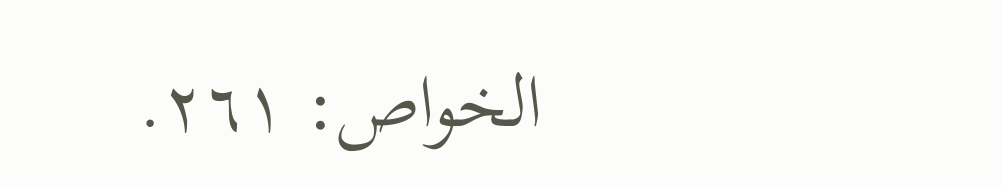الخواص: ٢٦١.